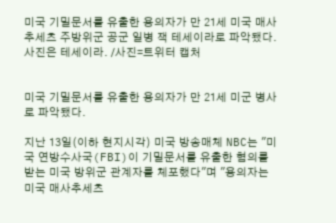미국 기밀문서를 유출한 용의자가 만 21세 미국 매사추세츠 주방위군 공군 일병 잭 테세이라로 파악됐다. 사진은 테세이라. /사진=트위터 캡처


미국 기밀문서를 유출한 용의자가 만 21세 미군 병사로 파악됐다.

지난 13일(이하 현지시각) 미국 방송매체 NBC는 "미국 연방수사국(FBI)이 기밀문서를 유출한 혐의를 받는 미국 방위군 관계자를 체포했다"며 "용의자는 미국 매사추세츠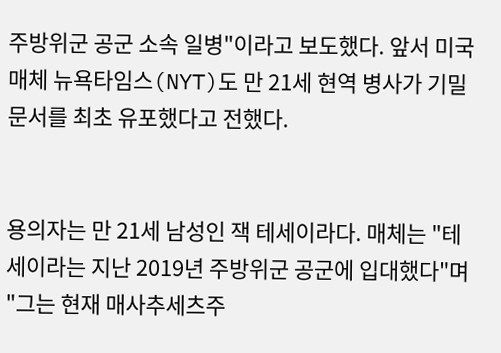주방위군 공군 소속 일병"이라고 보도했다. 앞서 미국 매체 뉴욕타임스(NYT)도 만 21세 현역 병사가 기밀문서를 최초 유포했다고 전했다.


용의자는 만 21세 남성인 잭 테세이라다. 매체는 "테세이라는 지난 2019년 주방위군 공군에 입대했다"며 "그는 현재 매사추세츠주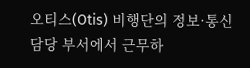오티스(Otis) 비행단의 정보·통신 담당 부서에서 근무하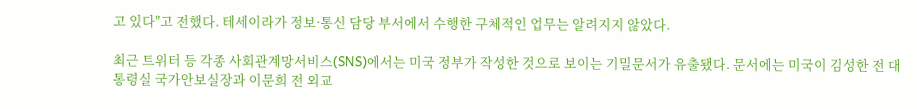고 있다"고 전했다. 테세이라가 정보·통신 담당 부서에서 수행한 구체적인 업무는 알려지지 않았다.

최근 트위터 등 각종 사회관계망서비스(SNS)에서는 미국 정부가 작성한 것으로 보이는 기밀문서가 유출됐다. 문서에는 미국이 김성한 전 대통령실 국가안보실장과 이문희 전 외교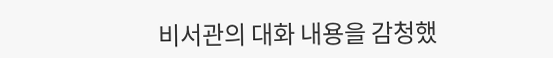비서관의 대화 내용을 감청했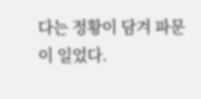다는 정황이 담겨 파문이 일었다.